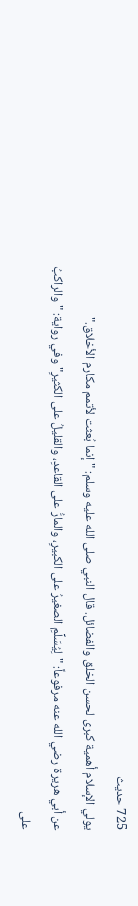725 حديث
يولي الإسلام أهمية كبرى لحسن الخلق والفضائل. قال النبي صلى الله عليه وسلم: "إنما بُعثت لأتمم مكارم الأخلاق."
عن أبي هريرة رضي الله عنه مرفوعاً: "لِيُسَلِّمِ الصغيرُ على الكبيرِ، والمارُّ على القاعدِ، والقليلُ على الكثيرِ" وفي رواية: "والراكبُ على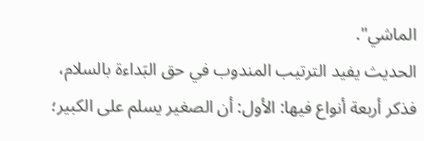الماشي".
الحديث يفيد الترتيب المندوب في حق البَداءة بالسلام، فذكر أربعة أنواع فيها: الأول: أن الصغير يسلم على الكبير؛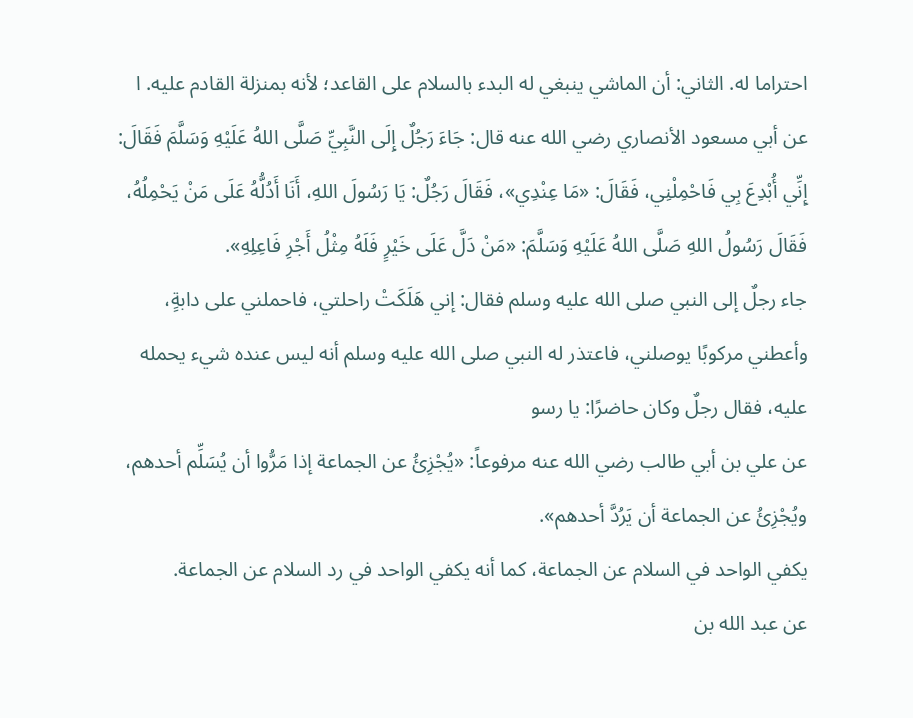احتراما له. الثاني: أن الماشي ينبغي له البدء بالسلام على القاعد؛ لأنه بمنزلة القادم عليه. ا
عن أبي مسعود الأنصاري رضي الله عنه قال: جَاءَ رَجُلٌ إِلَى النَّبِيِّ صَلَّى اللهُ عَلَيْهِ وَسَلَّمَ فَقَالَ: إِنِّي أُبْدِعَ بِي فَاحْمِلْنِي، فَقَالَ: «مَا عِنْدِي»، فَقَالَ رَجُلٌ: يَا رَسُولَ اللهِ، أَنَا أَدُلُّهُ عَلَى مَنْ يَحْمِلُهُ، فَقَالَ رَسُولُ اللهِ صَلَّى اللهُ عَلَيْهِ وَسَلَّمَ: «مَنْ دَلَّ عَلَى خَيْرٍ فَلَهُ مِثْلُ أَجْرِ فَاعِلِهِ».
جاء رجلٌ إلى النبي صلى الله عليه وسلم فقال: إني هَلَكَتْ راحلتي، فاحملني على دابةٍ، وأعطني مركوبًا يوصلني، فاعتذر له النبي صلى الله عليه وسلم أنه ليس عنده شيء يحمله عليه، فقال رجلٌ وكان حاضرًا: يا رسو
عن علي بن أبي طالب رضي الله عنه مرفوعاً: «يُجْزِئُ عن الجماعة إذا مَرُّوا أن يُسَلِّم أحدهم، ويُجْزِئُ عن الجماعة أن يَرُدَّ أحدهم».
يكفي الواحد في السلام عن الجماعة، كما أنه يكفي الواحد في رد السلام عن الجماعة.
عن عبد الله بن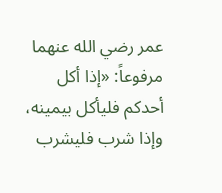عمر رضي الله عنهما مرفوعاً: «إذا أكل أحدكم فليأكل بيمينه، وإذا شرب فليشرب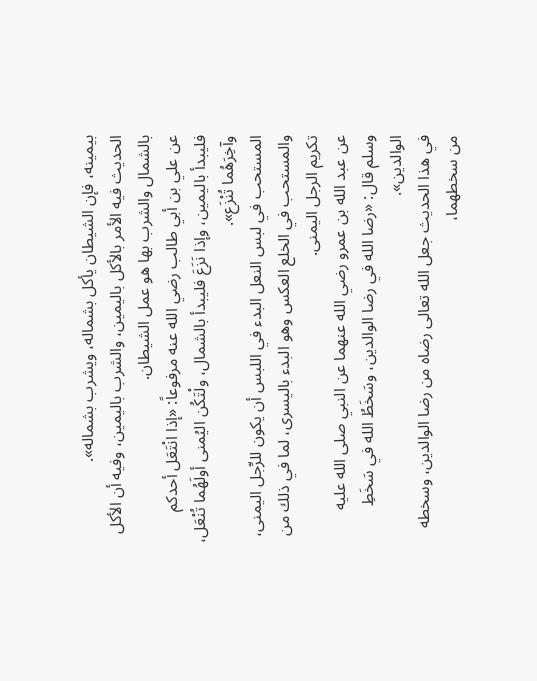بيمينه، فإن الشيطان يأكل بشماله، ويشرب بشماله».
الحديث فيه الأمر بالأكل باليمين، والشرب باليمين، وفيه أن الأكل بالشمال والشرب بها هو عمل الشيطان.
عن علي بن أبي طالب رضي الله عنه مرفوعاً: «إذا انْتَعَل أحدكم فليبدأ باليمين، وإذا نَزَعَ فليبدأ بالشمال، ولْتَكُن اليُمنى أولَهُما تُنْعَل، وآخِرَهُما تُنْزَع».
المستحب في لبس النعل البدء في اللبس أن يكون للرِّجل اليمنى، والمستحب في الخلع العكس وهو البدء باليسرى، لما في ذلك من تكريم الرجل اليمنى.
عن عبد الله بن عمرو رضي الله عنهما عن النبي صلى الله عليه وسلم قال: «رضا الله في رضا الوالدين، وسَخَطُ الله في سَخَطِ الوالدين».
في هذا الحديث جعل الله تعالى رضاه من رضا الوالدين، وسخطه من سخطهما،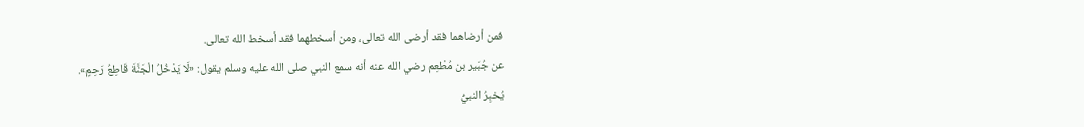فمن أرضاهما فقد أرضى الله تعالى، ومن أسخطهما فقد أسخط الله تعالى.
عن جُبَير بن مُطْعِم رضي الله عنه أنه سمع النبي صلى الله عليه وسلم يقول: «لَا يَدْخُلُ الْجَنَّةَ قَاطِعُ رَحِمٍ».
يُخبِرُ النبيُّ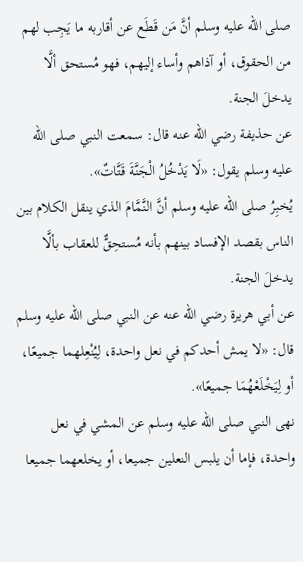صلى الله عليه وسلم أنَّ مَن قَطَع عن أقاربه ما يَجِب لهم من الحقوق، أو آذاهم وأساء إليهم، فهو مُستحق ألَّا يدخلَ الجنة.
عن حذيفة رضي الله عنه قال: سمعت النبي صلى الله عليه وسلم يقول: «لَا يَدْخُلُ الْجَنَّةَ قَتَّاتٌ».
يُخبِرُ صلى الله عليه وسلم أنَّ النَّمَّامَ الذي ينقل الكلام بين الناس بقصد الإفساد بينهم بأنه مُستحِقٌّ للعقاب بألَّا يدخلَ الجنة.
عن أبي هريرة رضي الله عنه عن النبي صلى الله عليه وسلم قال: «لا يمش أحدكم في نعل واحدة، لِيُنْعِلهما جميعًا، أو لِيَخْلَعْهُمَا جميعًا».
نهى النبي صلى الله عليه وسلم عن المشي في نعل واحدة، فإما أن يلبس النعلين جميعا، أو يخلعهما جميعا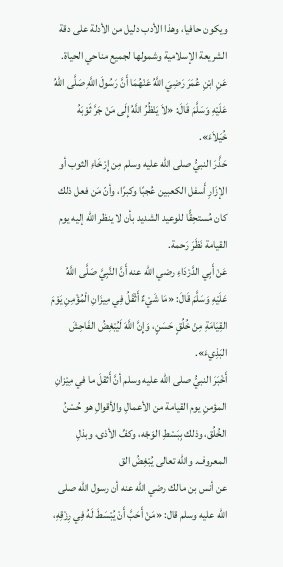ويكون حافيا، وهذا الأدب دليل من الأدلة على دقة الشريعة الإسلامية وشمولها لجميع مناحي الحياة.
عَنِ ابْنِ عُمَرَ رَضِيَ اللَّهُ عَنْهُمَا أَنَّ رَسُولَ اللَّهِ صَلَّى اللهُ عَلَيْهِ وَسَلَّمَ قَالَ: «لاَ يَنْظُرُ اللَّهُ إِلَى مَنْ جَرَّ ثَوْبَهُ خُيَلاَءَ».
حَذَّرَ النبيُّ صلى الله عليه وسلم مِن إِرْخَاءِ الثوب أو الإزَارِ أَسفل الكعبين عُجبًا وكبرًا، وأنّ مَن فعل ذلك كان مُستحِقًّا للوعيد الشديد بأن لا ينظر الله إليه يوم القيامة نَظَرَ رَحمة.
عَنْ أَبِي الدَّرْدَاءِ رضي الله عنه أَنَّ النَّبِيَّ صَلَّى اللَّهُ عَلَيْهِ وَسَلَّمَ قَالَ: «مَا شَيْءٌ أَثْقَلُ فِي مِيزَانِ الْمُؤْمِنِ يَوْمَ القِيَامَةِ مِنْ خُلُقٍ حَسَنٍ، وَإِنَّ اللَّهَ لَيُبْغِضُ الفَاحِشَ البَذِيءَ».
أَخْبَرَ النبيُّ صلى الله عليه وسلم أنَّ أَثقلَ ما في مِيْزانِ المؤمنِ يوم القيامة من الأعمالِ والأقوالِ هو حُسْنُ الخُلُق، وذلك بِبَسْطِ الوَجْه، وكفِّ الأذى، وبذلِ المعروف. والله تعالى يُبْغِضُ الق
عن أنس بن مالك رضي الله عنه أن رسول الله صلى الله عليه وسلم قال: «مَنْ أَحَبَّ أَنْ يُبْسَطَ لَهُ فِي رِزْقِهِ،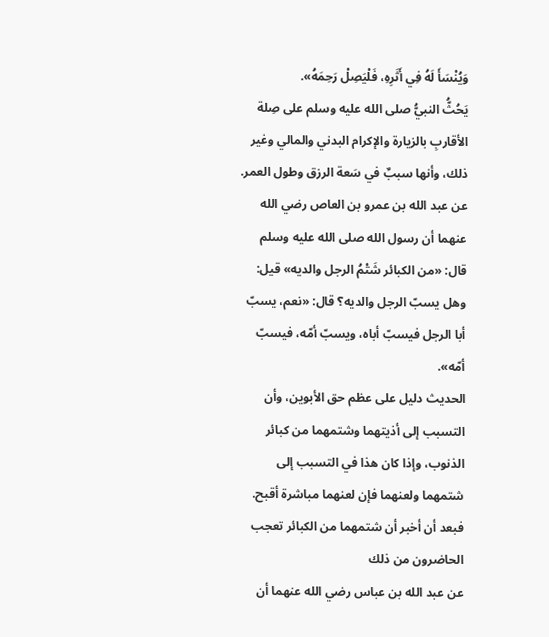وَيُنْسَأَ لَهُ فِي أَثَرِهِ، فَلْيَصِلْ رَحِمَهُ».
يَحُثُّ النبيُّ صلى الله عليه وسلم على صِلة الأقاربِ بالزيارة والإكرام البدني والمالي وغير ذلك، وأنها سببٌ في سَعة الرزق وطول العمر.
عن عبد الله بن عمرو بن العاص رضي الله عنهما أن رسول الله صلى الله عليه وسلم قال: «من الكبائر شَتْمُ الرجل والديه» قيل: وهل يسبّ الرجل والديه؟ قال: «نعم، يسبّ أبا الرجل فيسبّ أباه، ويسبّ أمّه، فيسبّ أمّه».
الحديث دليل على عظم حق الأبوين، وأن التسبب إلى أذيتهما وشتمهما من كبائر الذنوب، وإذا كان هذا في التسبب إلى شتمهما ولعنهما فإن لعنهما مباشرة أقبح. فبعد أن أخبر أن شتمهما من الكبائر تعجب الحاضرون من ذلك
عن عبد الله بن عباس رضي الله عنهما أن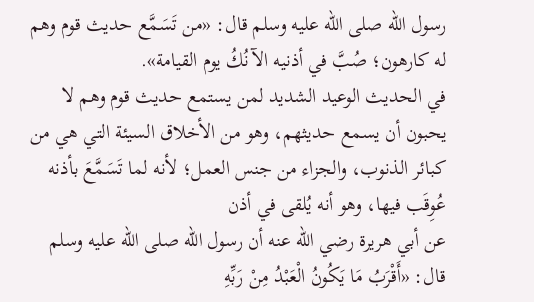رسول الله صلى الله عليه وسلم قال: «من تَسَمَّع حديث قوم وهم له كارهون؛ صُبَّ في أذنيه الآنُكُ يوم القيامة».
في الحديث الوعيد الشديد لمن يستمع حديث قوم وهم لا يحبون أن يسمع حديثهم، وهو من الأخلاق السيئة التي هي من كبائر الذنوب، والجزاء من جنس العمل؛ لأنه لما تَسَمَّعَ بأذنه عُوِقَب فيها، وهو أنه يُلقى في أذن
عن أبي هريرة رضي الله عنه أن رسول الله صلى الله عليه وسلم قال: «أَقْرَبُ مَا يَكُونُ الْعَبْدُ مِنْ رَبِّهِ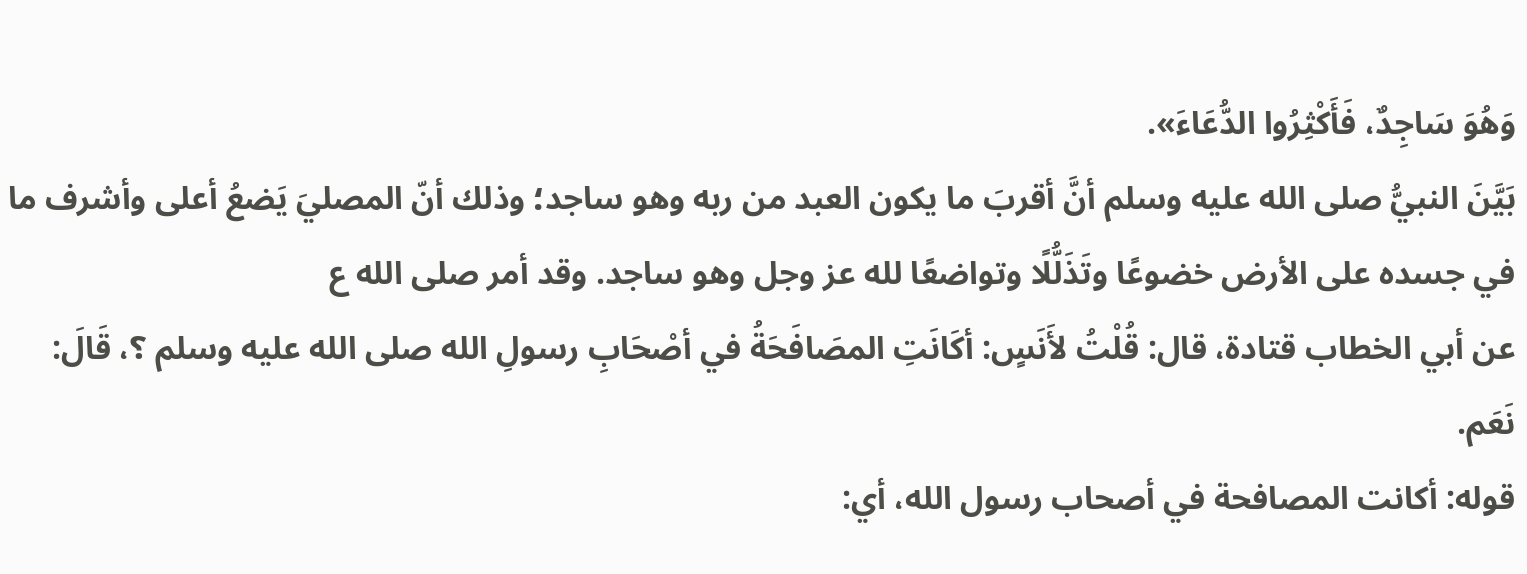وَهُوَ سَاجِدٌ، فَأَكْثِرُوا الدُّعَاءَ».
بَيَّنَ النبيُّ صلى الله عليه وسلم أنَّ أقربَ ما يكون العبد من ربه وهو ساجد؛ وذلك أنّ المصليَ يَضعُ أعلى وأشرف ما في جسده على الأرض خضوعًا وتَذَلُّلًا وتواضعًا لله عز وجل وهو ساجد. وقد أمر صلى الله ع
عن أبي الخطاب قتادة، قال: قُلْتُ لأَنَسٍ: أكَانَتِ المصَافَحَةُ في أصْحَابِ رسولِ الله صلى الله عليه وسلم ؟، قَالَ: نَعَم.
قوله: أكانت المصافحة في أصحاب رسول الله، أي: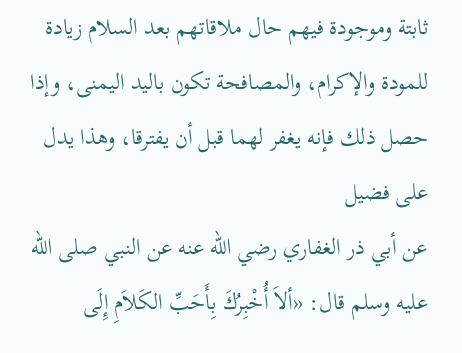ثابتة وموجودة فيهم حال ملاقاتهم بعد السلام زيادة للمودة والإكرام، والمصافحة تكون باليد اليمنى، وإذا حصل ذلك فإنه يغفر لهما قبل أن يفترقا، وهذا يدل على فضيل
عن أبي ذر الغفاري رضي الله عنه عن النبي صلى الله عليه وسلم قال: «ألاَ أُخْبِرُكَ بِأَحَبِّ الكَلاَمِ إِلَى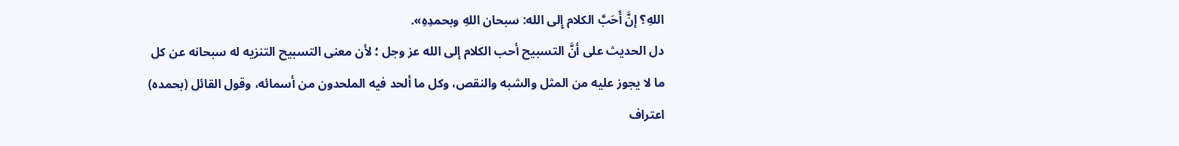اللهِ؟ إنَّ أَحَبَّ الكلام إِلى الله: سبحان اللهِ وبحمدِهِ».
دل الحديث على أنَّ التسبيح أحب الكلام إلى الله عز وجل ؛ لأن معنى التسبيح التنزيه له سبحانه عن كل ما لا يجوز عليه من المثل والشبه والنقص، وكل ما ألحد فيه الملحدون من أسمائه، وقول القائل (بحمده) اعتراف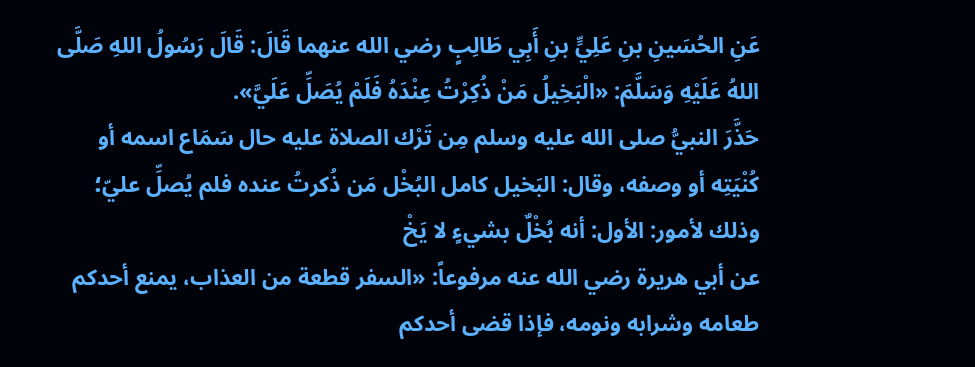عَنِ الحُسَينِ بنِ عَلِيٍّ بنِ أَبِي طَالِبٍ رضي الله عنهما قَالَ: قَالَ رَسُولُ اللهِ صَلَّى اللهُ عَلَيْهِ وَسَلَّمَ: «الْبَخِيلُ مَنْ ذُكِرْتُ عِنْدَهُ فَلَمْ يُصَلِّ عَلَيَّ».
حَذَّرَ النبيُّ صلى الله عليه وسلم مِن تَرْك الصلاة عليه حال سَمَاع اسمه أو كُنْيَتِه أو وصفه، وقال: البَخيل كامل البُخْل مَن ذُكرتُ عنده فلم يُصلِّ عليّ؛ وذلك لأمور: الأول: أنه بُخْلٌ بشيءٍ لا يَخْ
عن أبي هريرة رضي الله عنه مرفوعاً: «السفر قطعة من العذاب، يمنع أحدكم طعامه وشرابه ونومه، فإذا قضى أحدكم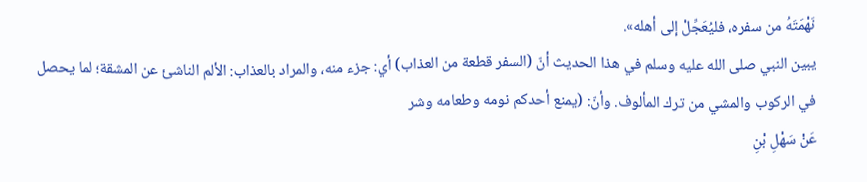نَهْمَتَهُ من سفره، فليُعَجِّلْ إلى أهله».
يبين النبي صلى الله عليه وسلم في هذا الحديث أنّ (السفر قطعة من العذاب) أي: جزء منه، والمراد بالعذاب: الألم الناشئ عن المشقة؛ لما يحصل في الركوب والمشي من ترك المألوف. وأنّ: (يمنع أحدكم نومه وطعامه وشر
عَنْ سَهْلِ بْنِ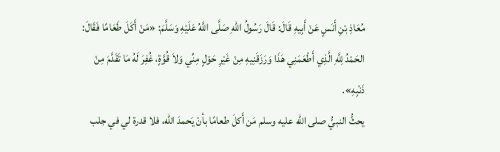مُعَاذِ بْنِ أَنَسٍ عَنْ أَبِيهِ قَالَ: قَالَ رَسُولُ اللهِ صَلَّى اللَّهُ عَلَيْهِ وَسَلَّمَ: «مَنْ أَكَلَ طَعَامًا فَقَالَ: الحَمْدُ لِلَّهِ الَّذِي أَطْعَمَنِي هَذَا وَرَزَقَنِيهِ مِنْ غَيْرِ حَوْلٍ مِنِّي وَلاَ قُوَّةٍ، غُفِرَ لَهُ مَا تَقَدَّمَ مِنْ ذَنْبِهِ».
يحثُّ النبيُّ صلى الله عليه وسلم مَن أَكلَ طعامًا بأنْ يَحمدَ الله، فلا قدرة لي في جلب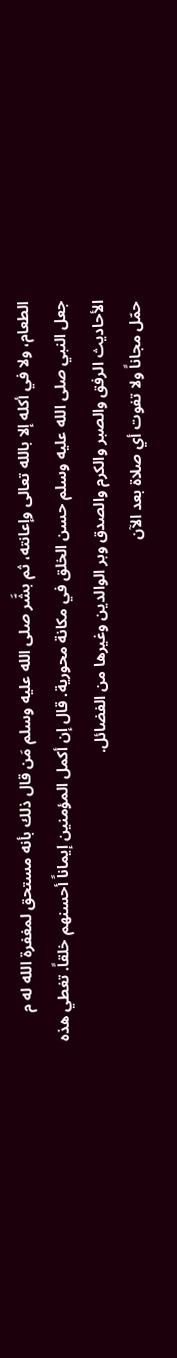الطعام، ولا في أكله إلا بالله تعالى وإعانته، ثم بشَّر صلى الله عليه وسلم مَن قال ذلك بأنه مستحق لمغفرة الله له م
جعل النبي صلى الله عليه وسلم حسن الخلق في مكانة محورية. قال إن أكمل المؤمنين إيماناً أحسنهم خلقاً. تغطي هذه الأحاديث الرفق والصبر والكرم والصدق وبر الوالدين وغيرها من الفضائل.
حمّل مجاناً ولا تفوت أي صلاة بعد الآن